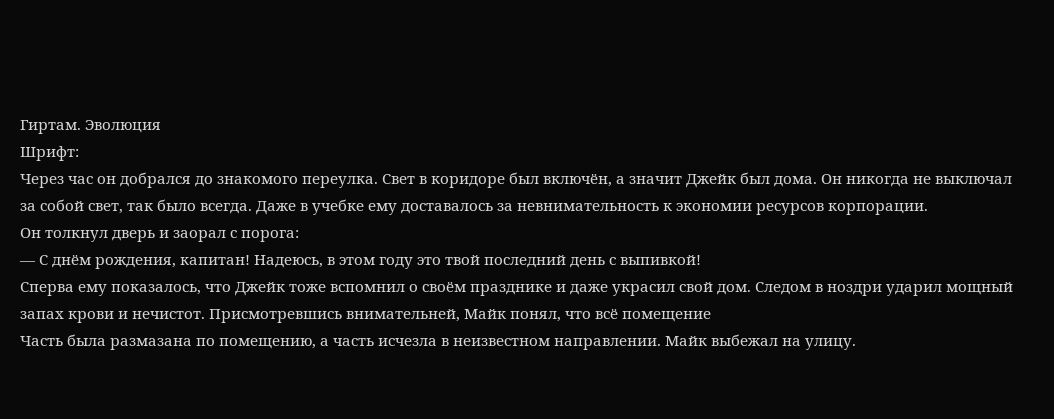Гиртам. Эволюция
Шрифт:
Через час он добрался до знакомого переулка. Свет в коридоре был включён, а значит Джейк был дома. Он никогда не выключал за собой свет, так было всегда. Даже в учебке ему доставалось за невнимательность к экономии ресурсов корпорации.
Он толкнул дверь и заорал с порога:
— С днём рождения, капитан! Надеюсь, в этом году это твой последний день с выпивкой!
Сперва ему показалось, что Джейк тоже вспомнил о своём празднике и даже украсил свой дом. Следом в ноздри ударил мощный запах крови и нечистот. Присмотревшись внимательней, Майк понял, что всё помещение
Часть была размазана по помещению, а часть исчезла в неизвестном направлении. Майк выбежал на улицу.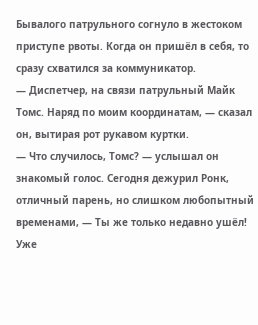Бывалого патрульного согнуло в жестоком приступе рвоты. Когда он пришёл в себя, то сразу схватился за коммуникатор.
— Диспетчер, на связи патрульный Майк Томс. Наряд по моим координатам, — сказал он, вытирая рот рукавом куртки.
— Что случилось, Томс? — услышал он знакомый голос. Сегодня дежурил Ронк, отличный парень, но слишком любопытный временами, — Ты же только недавно ушёл! Уже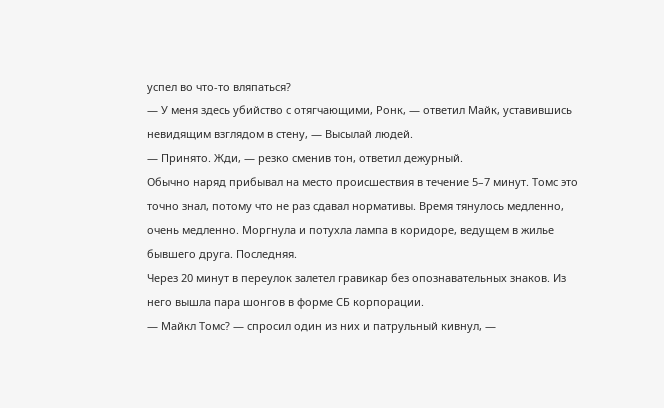успел во что-то вляпаться?
— У меня здесь убийство с отягчающими, Ронк, — ответил Майк, уставившись невидящим взглядом в стену, — Высылай людей.
— Принято. Жди, — резко сменив тон, ответил дежурный.
Обычно наряд прибывал на место происшествия в течение 5–7 минут. Томс это точно знал, потому что не раз сдавал нормативы. Время тянулось медленно, очень медленно. Моргнула и потухла лампа в коридоре, ведущем в жилье бывшего друга. Последняя.
Через 20 минут в переулок залетел гравикар без опознавательных знаков. Из него вышла пара шонгов в форме СБ корпорации.
— Майкл Томс? — спросил один из них и патрульный кивнул, —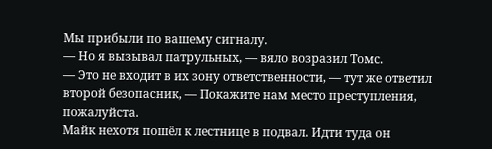Мы прибыли по вашему сигналу.
— Но я вызывал патрульных, — вяло возразил Томс.
— Это не входит в их зону ответственности, — тут же ответил второй безопасник, — Покажите нам место преступления, пожалуйста.
Майк нехотя пошёл к лестнице в подвал. Идти туда он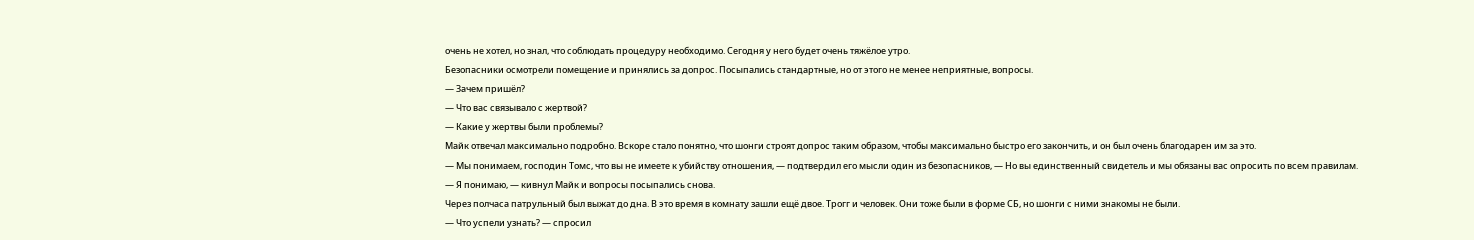очень не хотел, но знал, что соблюдать процедуру необходимо. Сегодня у него будет очень тяжёлое утро.
Безопасники осмотрели помещение и принялись за допрос. Посыпались стандартные, но от этого не менее неприятные, вопросы.
— Зачем пришёл?
— Что вас связывало с жертвой?
— Какие у жертвы были проблемы?
Майк отвечал максимально подробно. Вскоре стало понятно, что шонги строят допрос таким образом, чтобы максимально быстро его закончить, и он был очень благодарен им за это.
— Мы понимаем, господин Томс, что вы не имеете к убийству отношения, — подтвердил его мысли один из безопасников, — Но вы единственный свидетель и мы обязаны вас опросить по всем правилам.
— Я понимаю, — кивнул Майк и вопросы посыпались снова.
Через полчаса патрульный был выжат до дна. В это время в комнату зашли ещё двое. Трогг и человек. Они тоже были в форме СБ, но шонги с ними знакомы не были.
— Что успели узнать? — спросил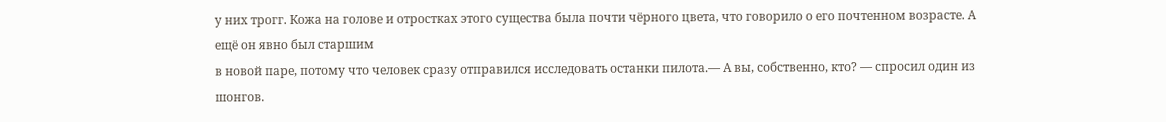у них трогг. Кожа на голове и отростках этого существа была почти чёрного цвета, что говорило о его почтенном возрасте. А ещё он явно был старшим
в новой паре, потому что человек сразу отправился исследовать останки пилота.— А вы, собственно, кто? — спросил один из шонгов.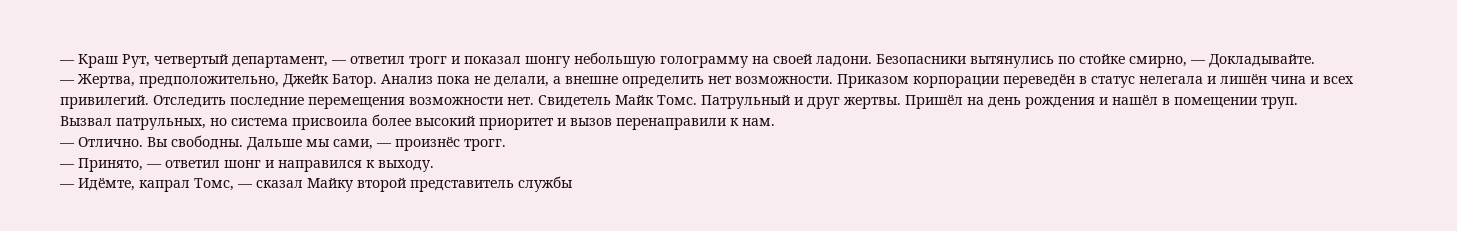— Краш Рут, четвертый департамент, — ответил трогг и показал шонгу небольшую голограмму на своей ладони. Безопасники вытянулись по стойке смирно, — Докладывайте.
— Жертва, предположительно, Джейк Батор. Анализ пока не делали, а внешне определить нет возможности. Приказом корпорации переведён в статус нелегала и лишён чина и всех привилегий. Отследить последние перемещения возможности нет. Свидетель Майк Томс. Патрульный и друг жертвы. Пришёл на день рождения и нашёл в помещении труп. Вызвал патрульных, но система присвоила более высокий приоритет и вызов перенаправили к нам.
— Отлично. Вы свободны. Дальше мы сами, — произнёс трогг.
— Принято, — ответил шонг и направился к выходу.
— Идёмте, капрал Томс, — сказал Майку второй представитель службы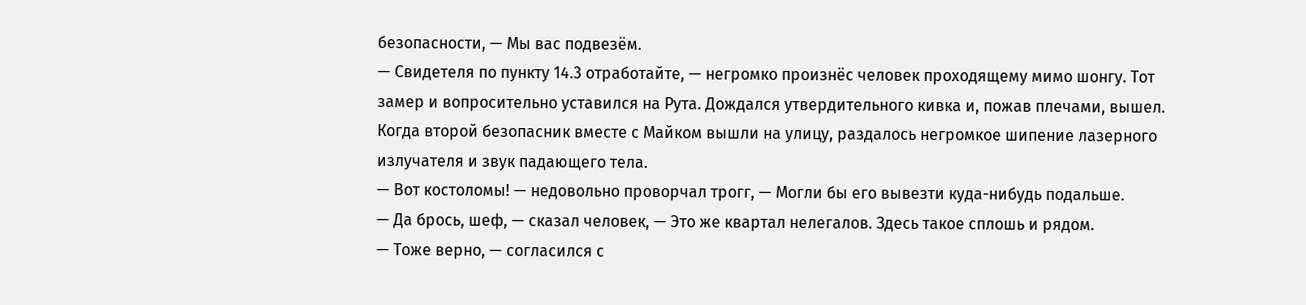безопасности, — Мы вас подвезём.
— Свидетеля по пункту 14.3 отработайте, — негромко произнёс человек проходящему мимо шонгу. Тот замер и вопросительно уставился на Рута. Дождался утвердительного кивка и, пожав плечами, вышел.
Когда второй безопасник вместе с Майком вышли на улицу, раздалось негромкое шипение лазерного излучателя и звук падающего тела.
— Вот костоломы! — недовольно проворчал трогг, — Могли бы его вывезти куда-нибудь подальше.
— Да брось, шеф, — сказал человек, — Это же квартал нелегалов. Здесь такое сплошь и рядом.
— Тоже верно, — согласился с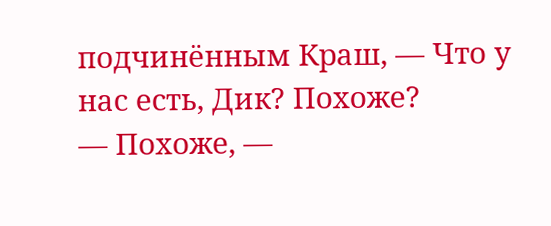подчинённым Краш, — Что у нас есть, Дик? Похоже?
— Похоже, —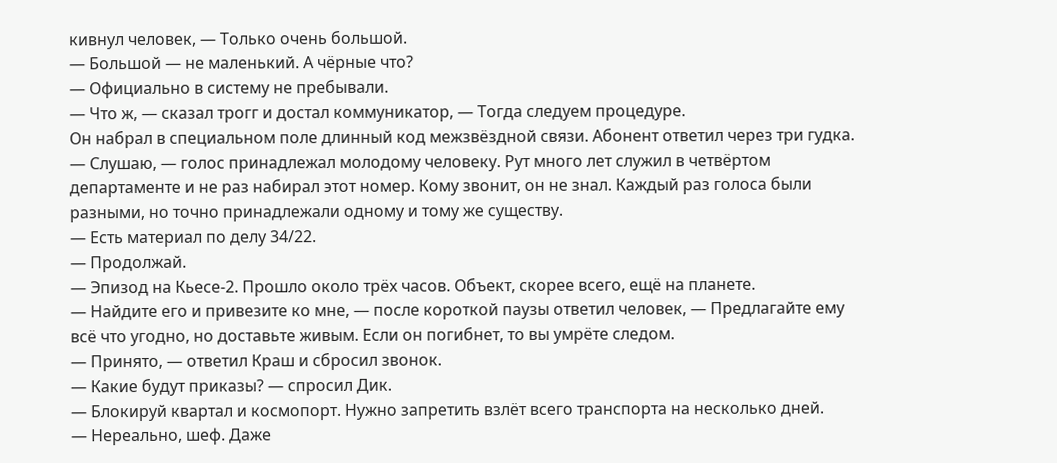кивнул человек, — Только очень большой.
— Большой — не маленький. А чёрные что?
— Официально в систему не пребывали.
— Что ж, — сказал трогг и достал коммуникатор, — Тогда следуем процедуре.
Он набрал в специальном поле длинный код межзвёздной связи. Абонент ответил через три гудка.
— Слушаю, — голос принадлежал молодому человеку. Рут много лет служил в четвёртом департаменте и не раз набирал этот номер. Кому звонит, он не знал. Каждый раз голоса были разными, но точно принадлежали одному и тому же существу.
— Есть материал по делу 34/22.
— Продолжай.
— Эпизод на Кьесе-2. Прошло около трёх часов. Объект, скорее всего, ещё на планете.
— Найдите его и привезите ко мне, — после короткой паузы ответил человек, — Предлагайте ему всё что угодно, но доставьте живым. Если он погибнет, то вы умрёте следом.
— Принято, — ответил Краш и сбросил звонок.
— Какие будут приказы? — спросил Дик.
— Блокируй квартал и космопорт. Нужно запретить взлёт всего транспорта на несколько дней.
— Нереально, шеф. Даже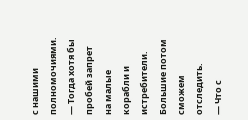с нашими полномочиями.
— Тогда хотя бы пробей запрет на малые корабли и истребители. Большие потом сможем отследить.
— Что с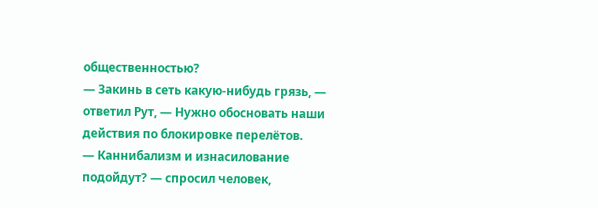общественностью?
— Закинь в сеть какую-нибудь грязь, — ответил Рут, — Нужно обосновать наши действия по блокировке перелётов.
— Каннибализм и изнасилование подойдут? — спросил человек,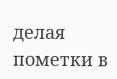делая пометки в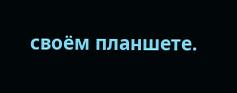своём планшете.